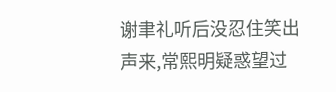谢聿礼听后没忍住笑出声来,常熙明疑惑望过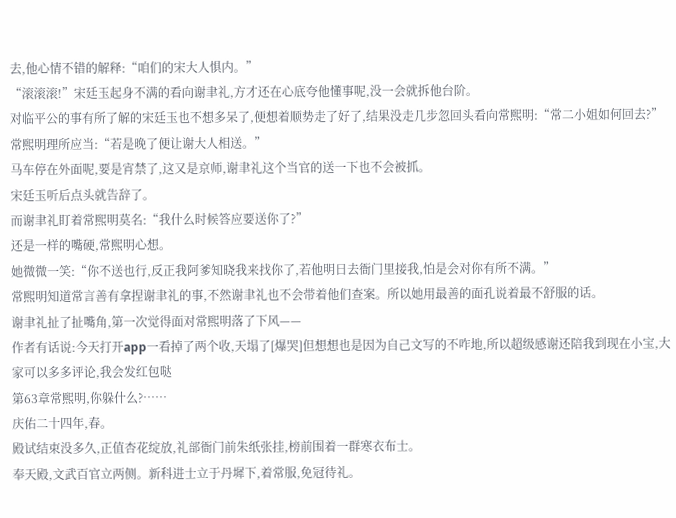去,他心情不错的解释:“咱们的宋大人惧内。”
“滚滚滚!”宋廷玉起身不满的看向谢聿礼,方才还在心底夸他懂事呢,没一会就拆他台阶。
对临平公的事有所了解的宋廷玉也不想多呆了,便想着顺势走了好了,结果没走几步忽回头看向常熙明:“常二小姐如何回去?”
常熙明理所应当:“若是晚了便让谢大人相送。”
马车停在外面呢,要是宵禁了,这又是京师,谢聿礼这个当官的送一下也不会被抓。
宋廷玉听后点头就告辞了。
而谢聿礼盯着常熙明莫名:“我什么时候答应要送你了?”
还是一样的嘴硬,常熙明心想。
她微微一笑:“你不送也行,反正我阿爹知晓我来找你了,若他明日去衙门里接我,怕是会对你有所不满。”
常熙明知道常言善有拿捏谢聿礼的事,不然谢聿礼也不会带着他们查案。所以她用最善的面孔说着最不舒服的话。
谢聿礼扯了扯嘴角,第一次觉得面对常熙明落了下风——
作者有话说:今天打开app一看掉了两个收,天塌了[爆哭]但想想也是因为自己文写的不咋地,所以超级感谢还陪我到现在小宝,大家可以多多评论,我会发红包哒
第63章常熙明,你躲什么?……
庆佑二十四年,春。
殿试结束没多久,正值杏花绽放,礼部衙门前朱纸张挂,榜前围着一群寒衣布士。
奉天殿,文武百官立两侧。新科进士立于丹墀下,着常服,免冠待礼。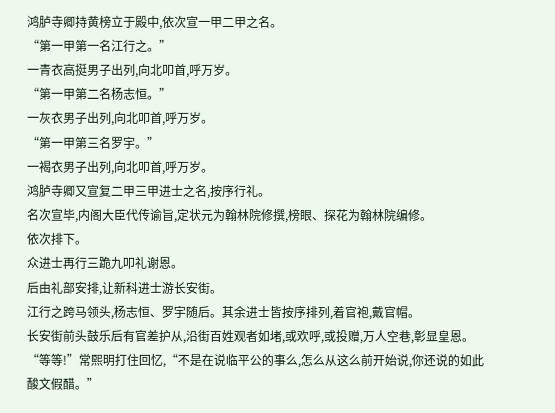鸿胪寺卿持黄榜立于殿中,依次宣一甲二甲之名。
“第一甲第一名江行之。”
一青衣高挺男子出列,向北叩首,呼万岁。
“第一甲第二名杨志恒。”
一灰衣男子出列,向北叩首,呼万岁。
“第一甲第三名罗宇。”
一褐衣男子出列,向北叩首,呼万岁。
鸿胪寺卿又宣复二甲三甲进士之名,按序行礼。
名次宣毕,内阁大臣代传谕旨,定状元为翰林院修撰,榜眼、探花为翰林院编修。
依次排下。
众进士再行三跪九叩礼谢恩。
后由礼部安排,让新科进士游长安街。
江行之跨马领头,杨志恒、罗宇随后。其余进士皆按序排列,着官袍,戴官帽。
长安街前头鼓乐后有官差护从,沿街百姓观者如堵,或欢呼,或投赠,万人空巷,彰显皇恩。
“等等!”常熙明打住回忆,“不是在说临平公的事么,怎么从这么前开始说,你还说的如此酸文假醋。”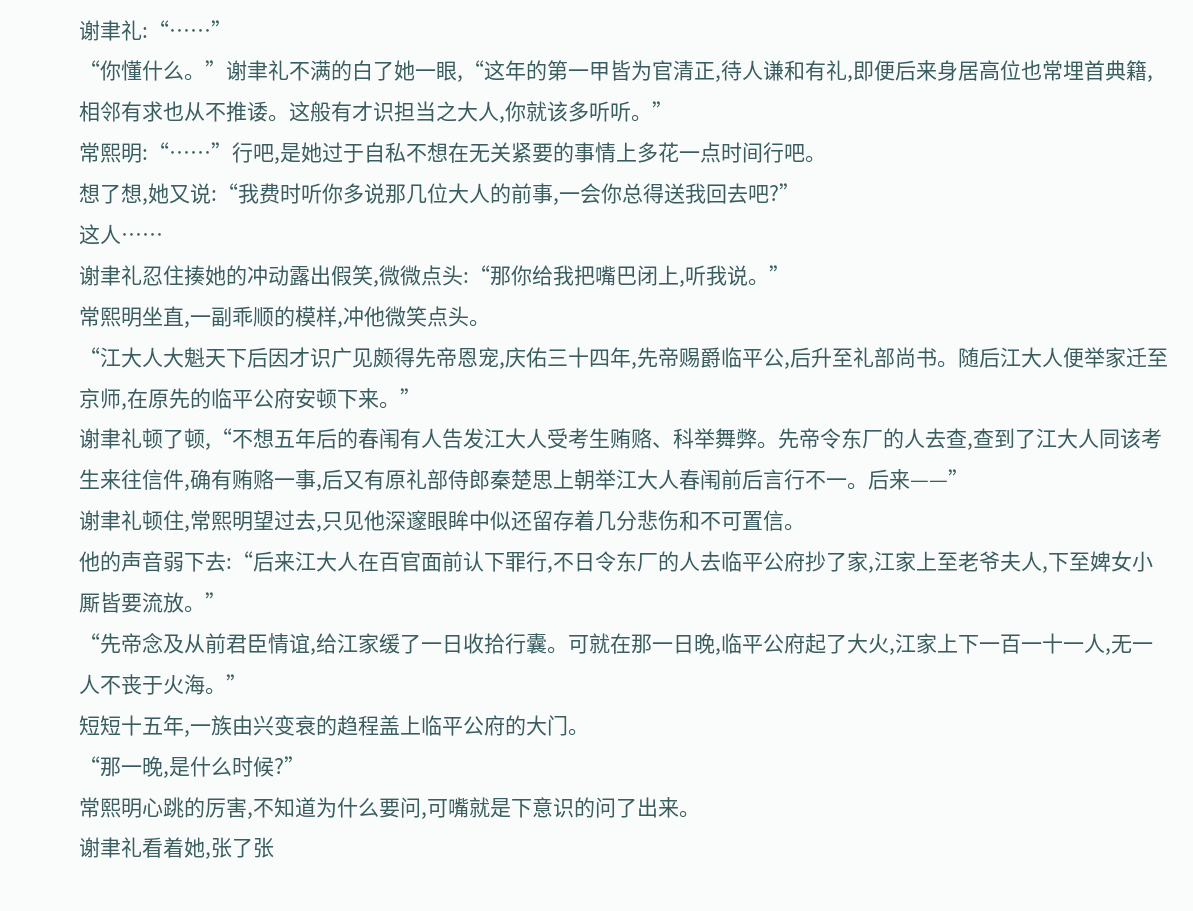谢聿礼:“……”
“你懂什么。”谢聿礼不满的白了她一眼,“这年的第一甲皆为官清正,待人谦和有礼,即便后来身居高位也常埋首典籍,相邻有求也从不推诿。这般有才识担当之大人,你就该多听听。”
常熙明:“……”行吧,是她过于自私不想在无关紧要的事情上多花一点时间行吧。
想了想,她又说:“我费时听你多说那几位大人的前事,一会你总得送我回去吧?”
这人……
谢聿礼忍住揍她的冲动露出假笑,微微点头:“那你给我把嘴巴闭上,听我说。”
常熙明坐直,一副乖顺的模样,冲他微笑点头。
“江大人大魁天下后因才识广见颇得先帝恩宠,庆佑三十四年,先帝赐爵临平公,后升至礼部尚书。随后江大人便举家迁至京师,在原先的临平公府安顿下来。”
谢聿礼顿了顿,“不想五年后的春闱有人告发江大人受考生贿赂、科举舞弊。先帝令东厂的人去查,查到了江大人同该考生来往信件,确有贿赂一事,后又有原礼部侍郎秦楚思上朝举江大人春闱前后言行不一。后来——”
谢聿礼顿住,常熙明望过去,只见他深邃眼眸中似还留存着几分悲伤和不可置信。
他的声音弱下去:“后来江大人在百官面前认下罪行,不日令东厂的人去临平公府抄了家,江家上至老爷夫人,下至婢女小厮皆要流放。”
“先帝念及从前君臣情谊,给江家缓了一日收拾行囊。可就在那一日晚,临平公府起了大火,江家上下一百一十一人,无一人不丧于火海。”
短短十五年,一族由兴变衰的趋程盖上临平公府的大门。
“那一晚,是什么时候?”
常熙明心跳的厉害,不知道为什么要问,可嘴就是下意识的问了出来。
谢聿礼看着她,张了张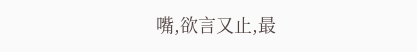嘴,欲言又止,最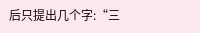后只提出几个字:“三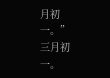月初一。”
三月初一。